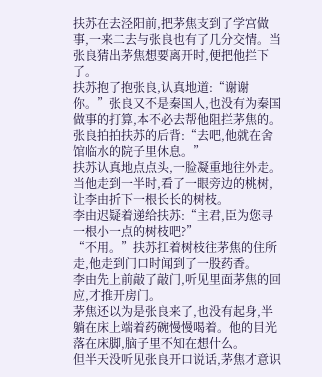扶苏在去泾阳前,把茅焦支到了学宫做事,一来二去与张良也有了几分交情。当张良猜出茅焦想要离开时,便把他拦下了。
扶苏抱了抱张良,认真地道:“谢谢你。”张良又不是秦国人,也没有为秦国做事的打算,本不必去帮他阻拦茅焦的。
张良拍拍扶苏的后背:“去吧,他就在舍馆临水的院子里休息。”
扶苏认真地点点头,一脸凝重地往外走。当他走到一半时,看了一眼旁边的桃树,让李由折下一根长长的树枝。
李由迟疑着递给扶苏:“主君,臣为您寻一根小一点的树枝吧?”
“不用。”扶苏扛着树枝往茅焦的住所走,他走到门口时闻到了一股药香。
李由先上前敲了敲门,听见里面茅焦的回应,才推开房门。
茅焦还以为是张良来了,也没有起身,半躺在床上端着药碗慢慢喝着。他的目光落在床脚,脑子里不知在想什么。
但半天没听见张良开口说话,茅焦才意识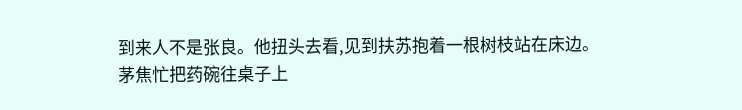到来人不是张良。他扭头去看,见到扶苏抱着一根树枝站在床边。
茅焦忙把药碗往桌子上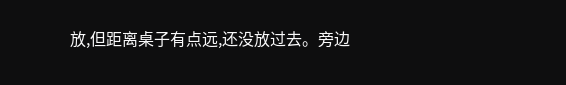放,但距离桌子有点远,还没放过去。旁边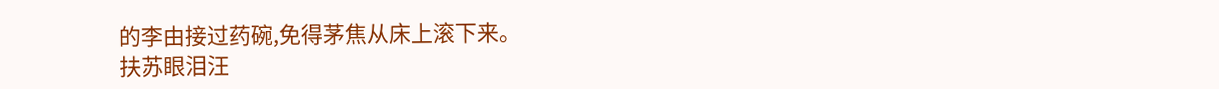的李由接过药碗,免得茅焦从床上滚下来。
扶苏眼泪汪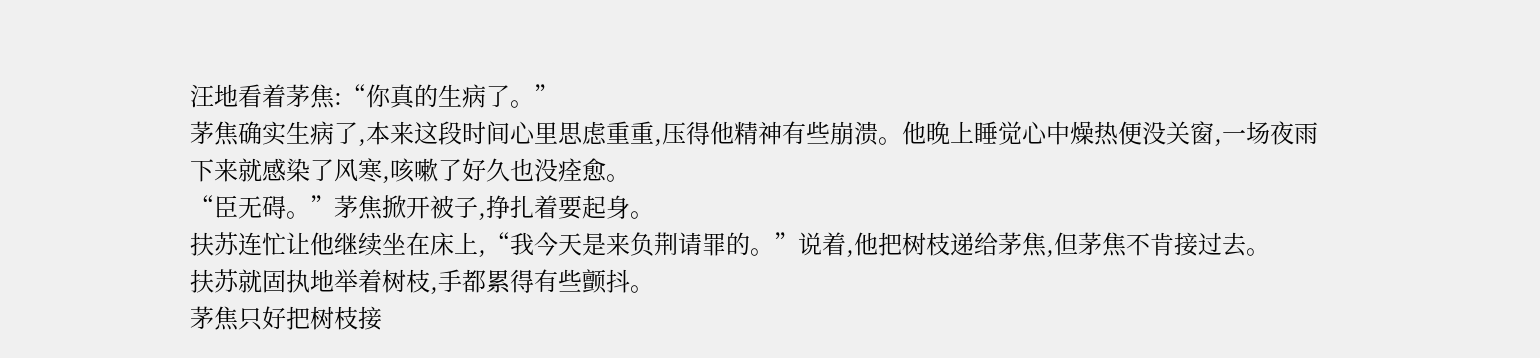汪地看着茅焦:“你真的生病了。”
茅焦确实生病了,本来这段时间心里思虑重重,压得他精神有些崩溃。他晚上睡觉心中燥热便没关窗,一场夜雨下来就感染了风寒,咳嗽了好久也没痊愈。
“臣无碍。”茅焦掀开被子,挣扎着要起身。
扶苏连忙让他继续坐在床上,“我今天是来负荆请罪的。”说着,他把树枝递给茅焦,但茅焦不肯接过去。
扶苏就固执地举着树枝,手都累得有些颤抖。
茅焦只好把树枝接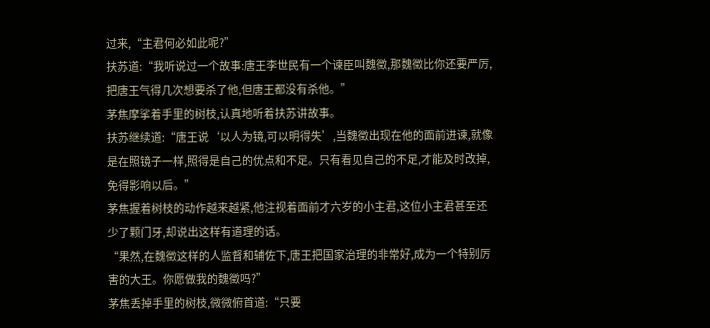过来,“主君何必如此呢?”
扶苏道:“我听说过一个故事:唐王李世民有一个谏臣叫魏徵,那魏徵比你还要严厉,把唐王气得几次想要杀了他,但唐王都没有杀他。”
茅焦摩挲着手里的树枝,认真地听着扶苏讲故事。
扶苏继续道:“唐王说‘以人为镜,可以明得失’,当魏徵出现在他的面前进谏,就像是在照镜子一样,照得是自己的优点和不足。只有看见自己的不足,才能及时改掉,免得影响以后。”
茅焦握着树枝的动作越来越紧,他注视着面前才六岁的小主君,这位小主君甚至还少了颗门牙,却说出这样有道理的话。
“果然,在魏徵这样的人监督和辅佐下,唐王把国家治理的非常好,成为一个特别厉害的大王。你愿做我的魏徵吗?”
茅焦丢掉手里的树枝,微微俯首道:“只要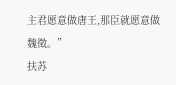主君愿意做唐王,那臣就愿意做魏徵。”
扶苏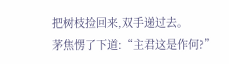把树枝捡回来,双手递过去。
茅焦愣了下道:“主君这是作何?”